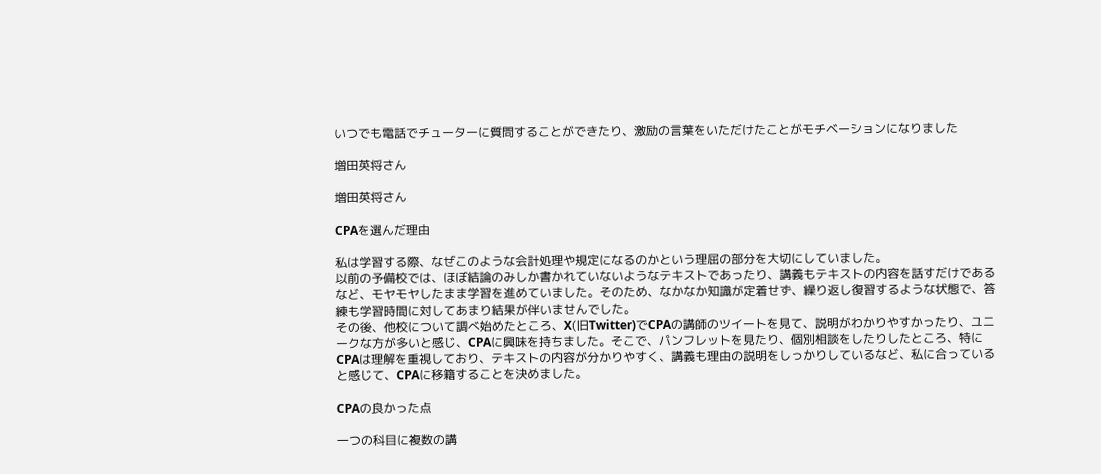いつでも電話でチューターに質問することができたり、激励の言葉をいただけたことがモチベーションになりました

増田英将さん

増田英将さん

CPAを選んだ理由

私は学習する際、なぜこのような会計処理や規定になるのかという理屈の部分を大切にしていました。
以前の予備校では、ほぼ結論のみしか書かれていないようなテキストであったり、講義もテキストの内容を話すだけであるなど、モヤモヤしたまま学習を進めていました。そのため、なかなか知識が定着せず、繰り返し復習するような状態で、答練も学習時間に対してあまり結果が伴いませんでした。
その後、他校について調べ始めたところ、X(旧Twitter)でCPAの講師のツイートを見て、説明がわかりやすかったり、ユニークな方が多いと感じ、CPAに興味を持ちました。そこで、パンフレットを見たり、個別相談をしたりしたところ、特にCPAは理解を重視しており、テキストの内容が分かりやすく、講義も理由の説明をしっかりしているなど、私に合っていると感じて、CPAに移籍することを決めました。

CPAの良かった点

一つの科目に複数の講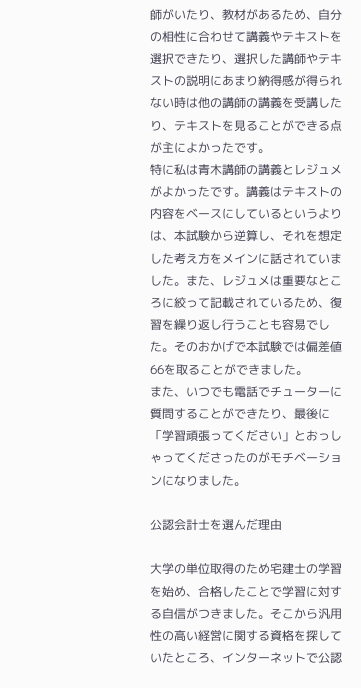師がいたり、教材があるため、自分の相性に合わせて講義やテキストを選択できたり、選択した講師やテキストの説明にあまり納得感が得られない時は他の講師の講義を受講したり、テキストを見ることができる点が主によかったです。
特に私は青木講師の講義とレジュメがよかったです。講義はテキストの内容をベースにしているというよりは、本試験から逆算し、それを想定した考え方をメインに話されていました。また、レジュメは重要なところに絞って記載されているため、復習を繰り返し行うことも容易でした。そのおかげで本試験では偏差値66を取ることができました。
また、いつでも電話でチューターに質問することができたり、最後に「学習頑張ってください」とおっしゃってくださったのがモチベーションになりました。

公認会計士を選んだ理由

大学の単位取得のため宅建士の学習を始め、合格したことで学習に対する自信がつきました。そこから汎用性の高い経営に関する資格を探していたところ、インターネットで公認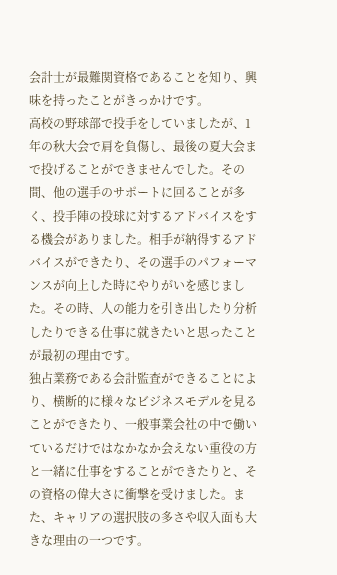会計士が最難関資格であることを知り、興味を持ったことがきっかけです。
高校の野球部で投手をしていましたが、1年の秋大会で肩を負傷し、最後の夏大会まで投げることができませんでした。その間、他の選手のサポートに回ることが多く、投手陣の投球に対するアドバイスをする機会がありました。相手が納得するアドバイスができたり、その選手のパフォーマンスが向上した時にやりがいを感じました。その時、人の能力を引き出したり分析したりできる仕事に就きたいと思ったことが最初の理由です。
独占業務である会計監査ができることにより、横断的に様々なビジネスモデルを見ることができたり、一般事業会社の中で働いているだけではなかなか会えない重役の方と一緒に仕事をすることができたりと、その資格の偉大さに衝撃を受けました。また、キャリアの選択肢の多さや収入面も大きな理由の一つです。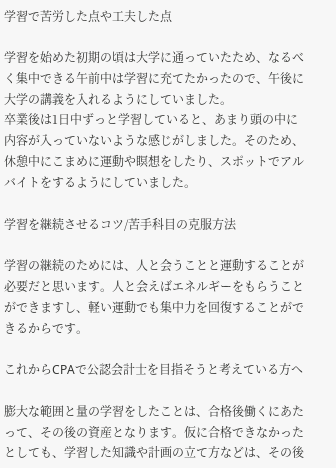学習で苦労した点や工夫した点

学習を始めた初期の頃は大学に通っていたため、なるべく集中できる午前中は学習に充てたかったので、午後に大学の講義を入れるようにしていました。
卒業後は1日中ずっと学習していると、あまり頭の中に内容が入っていないような感じがしました。そのため、休憩中にこまめに運動や瞑想をしたり、スポットでアルバイトをするようにしていました。

学習を継続させるコツ/苦手科目の克服方法

学習の継続のためには、人と会うことと運動することが必要だと思います。人と会えばエネルギーをもらうことができますし、軽い運動でも集中力を回復することができるからです。

これからCPAで公認会計士を目指そうと考えている方へ

膨大な範囲と量の学習をしたことは、合格後働くにあたって、その後の資産となります。仮に合格できなかったとしても、学習した知識や計画の立て方などは、その後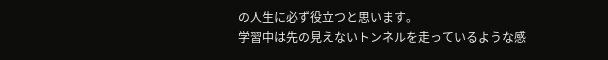の人生に必ず役立つと思います。
学習中は先の見えないトンネルを走っているような感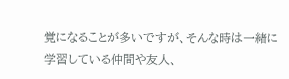覚になることが多いですが、そんな時は一緒に学習している仲間や友人、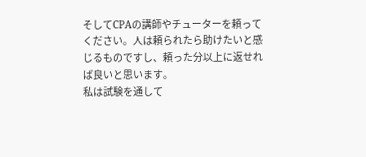そしてCPAの講師やチューターを頼ってください。人は頼られたら助けたいと感じるものですし、頼った分以上に返せれば良いと思います。
私は試験を通して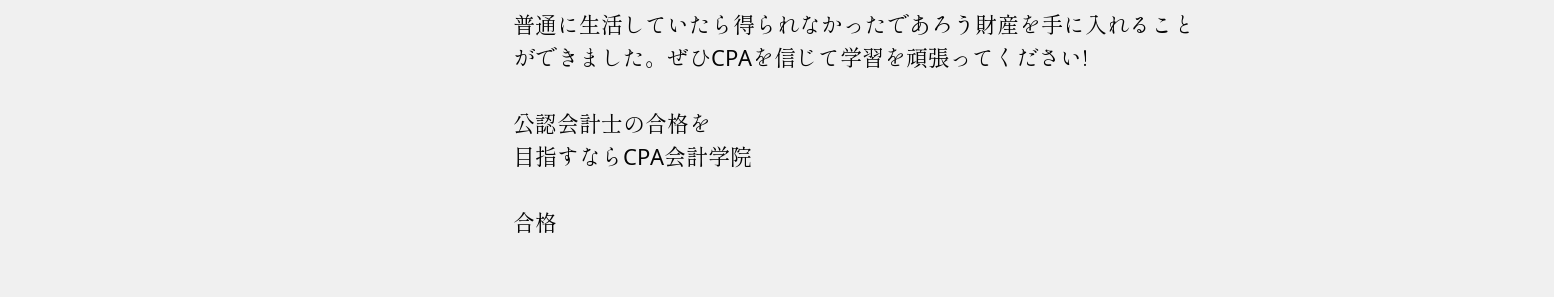普通に生活していたら得られなかったであろう財産を手に入れることができました。ぜひCPAを信じて学習を頑張ってください!

公認会計士の合格を
目指すならCPA会計学院

合格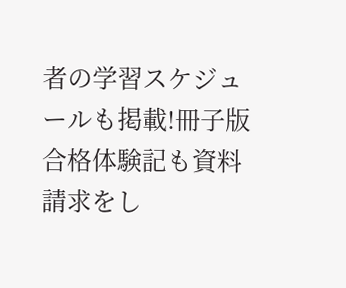者の学習スケジュールも掲載!冊子版合格体験記も資料請求をし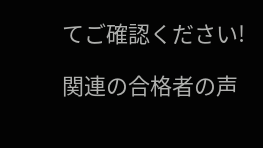てご確認ください!

関連の合格者の声